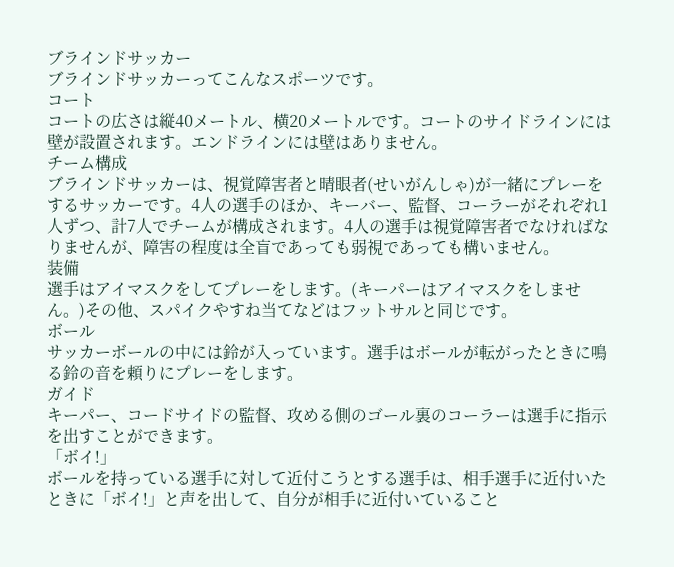ブラインドサッカー
ブラインドサッカーってこんなスポーツです。
コート
コートの広さは縦40メートル、横20メートルです。コートのサイドラインには壁が設置されます。エンドラインには壁はありません。
チーム構成
ブラインドサッカーは、視覚障害者と晴眼者(せいがんしゃ)が一緒にプレーをするサッカーです。4人の選手のほか、キーバー、監督、コーラーがそれぞれ1人ずつ、計7人でチームが構成されます。4人の選手は視覚障害者でなければなりませんが、障害の程度は全盲であっても弱視であっても構いません。
装備
選手はアイマスクをしてプレーをします。(キーパーはアイマスクをしません。)その他、スパイクやすね当てなどはフットサルと同じです。
ボール
サッカーボールの中には鈴が入っています。選手はボールが転がったときに鳴る鈴の音を頼りにプレーをします。
ガイド
キーパー、コードサイドの監督、攻める側のゴール裏のコーラーは選手に指示を出すことができます。
「ボイ!」
ボールを持っている選手に対して近付こうとする選手は、相手選手に近付いたときに「ボイ!」と声を出して、自分が相手に近付いていること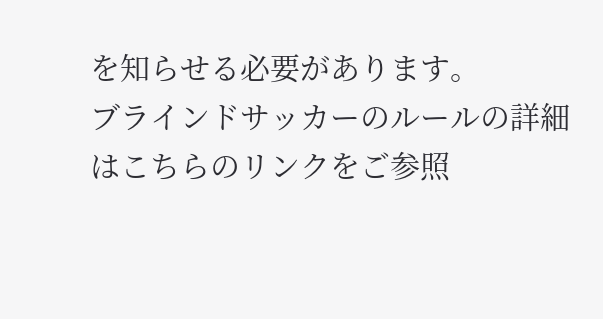を知らせる必要があります。
ブラインドサッカーのルールの詳細はこちらのリンクをご参照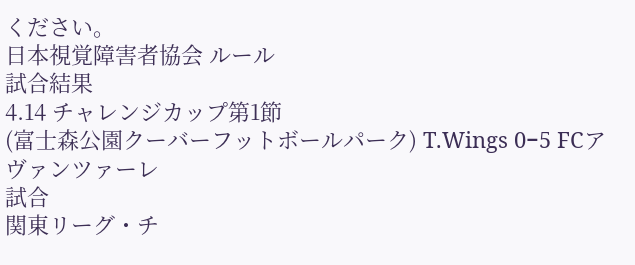ください。
日本視覚障害者協会 ルール
試合結果
4.14 チャレンジカップ第1節
(富士森公園クーバーフットボールパーク) T.Wings 0−5 FCアヴァンツァーレ
試合
関東リーグ・チ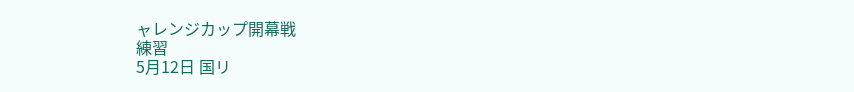ャレンジカップ開幕戦
練習
5月12日 国リ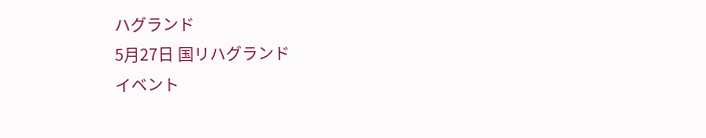ハグランド
5月27日 国リハグランド
イベント